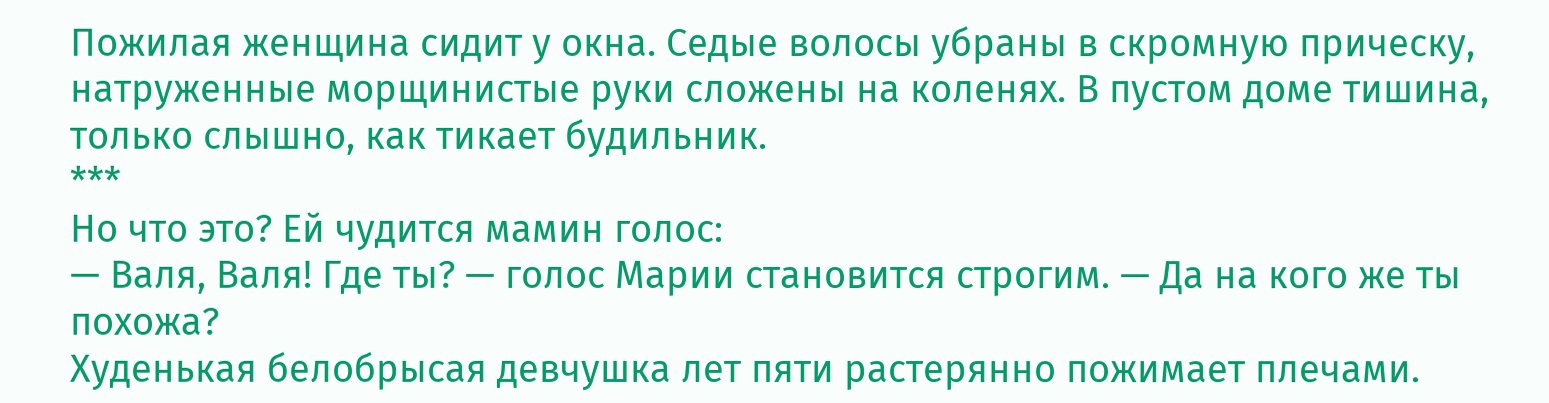Пожилая женщина сидит у окна. Седые волосы убраны в скромную прическу, натруженные морщинистые руки сложены на коленях. В пустом доме тишина, только слышно, как тикает будильник.
***
Но что это? Ей чудится мамин голос:
— Валя, Валя! Где ты? — голос Марии становится строгим. — Да на кого же ты похожа?
Худенькая белобрысая девчушка лет пяти растерянно пожимает плечами.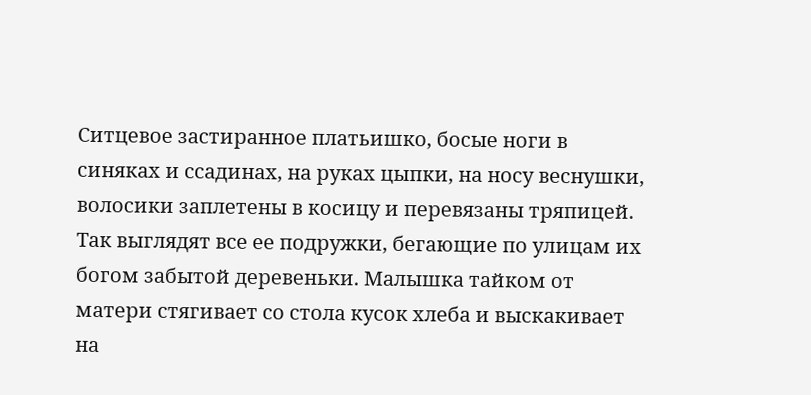Ситцевое застиранное платьишко, босые ноги в синяках и ссадинах, на руках цыпки, на носу веснушки, волосики заплетены в косицу и перевязаны тряпицей. Так выглядят все ее подружки, бегающие по улицам их богом забытой деревеньки. Малышка тайком от матери стягивает со стола кусок хлеба и выскакивает на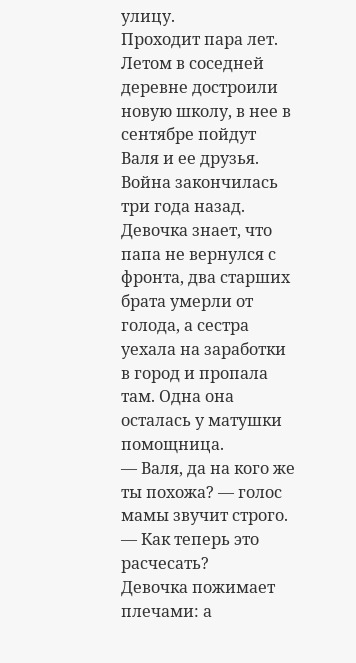улицу.
Проходит пара лет. Летом в соседней деревне достроили новую школу, в нее в сентябре пойдут Валя и ее друзья. Война закончилась три года назад. Девочка знает, что папа не вернулся с фронта, два старших брата умерли от голода, а сестра уехала на заработки в город и пропала там. Одна она осталась у матушки помощница.
— Валя, да на кого же ты похожа? — голос мамы звучит строго. — Как теперь это расчесать?
Девочка пожимает плечами: а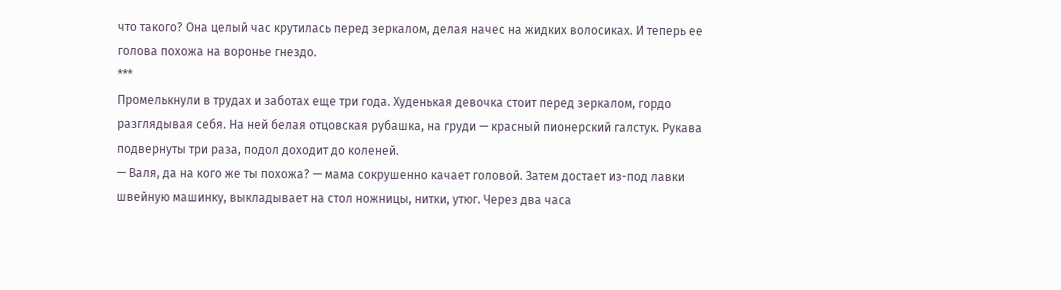что такого? Она целый час крутилась перед зеркалом, делая начес на жидких волосиках. И теперь ее голова похожа на воронье гнездо.
***
Промелькнули в трудах и заботах еще три года. Худенькая девочка стоит перед зеркалом, гордо разглядывая себя. На ней белая отцовская рубашка, на груди — красный пионерский галстук. Рукава подвернуты три раза, подол доходит до коленей.
— Валя, да на кого же ты похожа? — мама сокрушенно качает головой. Затем достает из-под лавки швейную машинку, выкладывает на стол ножницы, нитки, утюг. Через два часа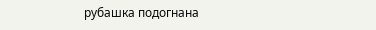рубашка подогнана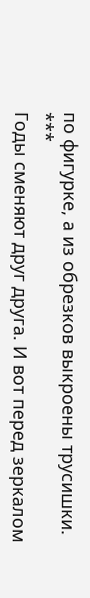по фигурке, а из обрезков выкроены трусишки.
***
Годы сменяют друг друга. И вот перед зеркалом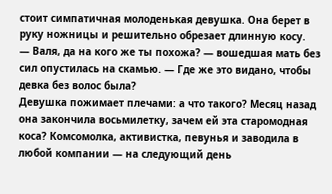стоит симпатичная молоденькая девушка. Она берет в руку ножницы и решительно обрезает длинную косу.
— Валя, да на кого же ты похожа? — вошедшая мать без сил опустилась на скамью. — Где же это видано, чтобы девка без волос была?
Девушка пожимает плечами: а что такого? Месяц назад она закончила восьмилетку, зачем ей эта старомодная коса? Комсомолка, активистка, певунья и заводила в любой компании — на следующий день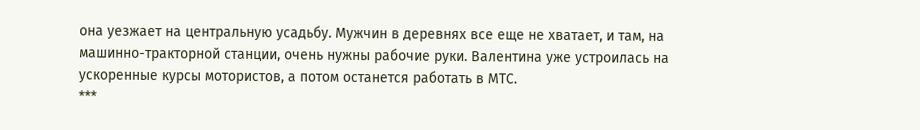она уезжает на центральную усадьбу. Мужчин в деревнях все еще не хватает, и там, на машинно-тракторной станции, очень нужны рабочие руки. Валентина уже устроилась на ускоренные курсы мотористов, а потом останется работать в МТС.
***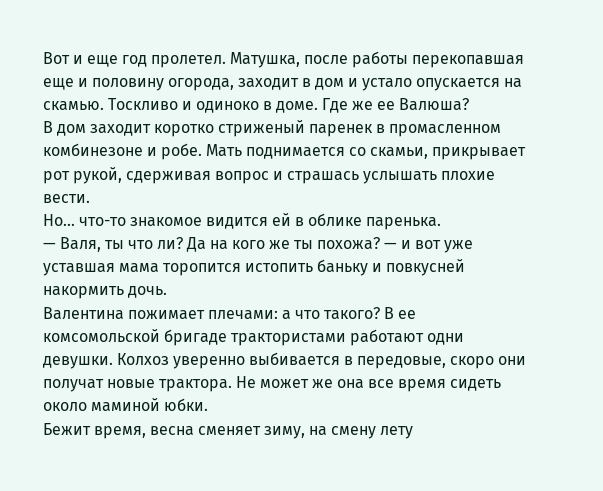Вот и еще год пролетел. Матушка, после работы перекопавшая еще и половину огорода, заходит в дом и устало опускается на скамью. Тоскливо и одиноко в доме. Где же ее Валюша?
В дом заходит коротко стриженый паренек в промасленном комбинезоне и робе. Мать поднимается со скамьи, прикрывает рот рукой, сдерживая вопрос и страшась услышать плохие вести.
Но… что-то знакомое видится ей в облике паренька.
— Валя, ты что ли? Да на кого же ты похожа? — и вот уже уставшая мама торопится истопить баньку и повкусней накормить дочь.
Валентина пожимает плечами: а что такого? В ее комсомольской бригаде трактористами работают одни девушки. Колхоз уверенно выбивается в передовые, скоро они получат новые трактора. Не может же она все время сидеть около маминой юбки.
Бежит время, весна сменяет зиму, на смену лету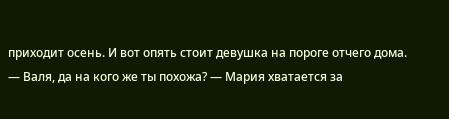приходит осень. И вот опять стоит девушка на пороге отчего дома.
— Валя, да на кого же ты похожа? — Мария хватается за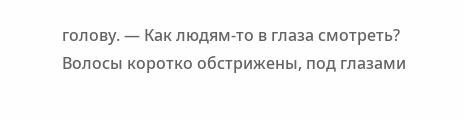голову. — Как людям-то в глаза смотреть?
Волосы коротко обстрижены, под глазами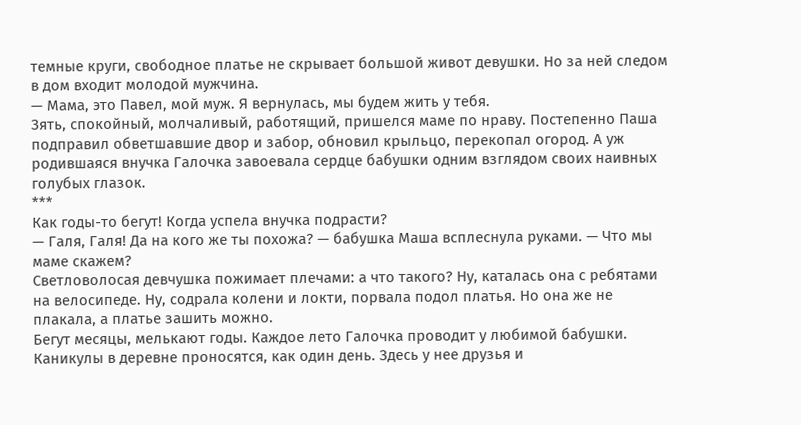темные круги, свободное платье не скрывает большой живот девушки. Но за ней следом в дом входит молодой мужчина.
— Мама, это Павел, мой муж. Я вернулась, мы будем жить у тебя.
Зять, спокойный, молчаливый, работящий, пришелся маме по нраву. Постепенно Паша подправил обветшавшие двор и забор, обновил крыльцо, перекопал огород. А уж родившаяся внучка Галочка завоевала сердце бабушки одним взглядом своих наивных голубых глазок.
***
Как годы-то бегут! Когда успела внучка подрасти?
— Галя, Галя! Да на кого же ты похожа? — бабушка Маша всплеснула руками. — Что мы маме скажем?
Светловолосая девчушка пожимает плечами: а что такого? Ну, каталась она с ребятами на велосипеде. Ну, содрала колени и локти, порвала подол платья. Но она же не плакала, а платье зашить можно.
Бегут месяцы, мелькают годы. Каждое лето Галочка проводит у любимой бабушки. Каникулы в деревне проносятся, как один день. Здесь у нее друзья и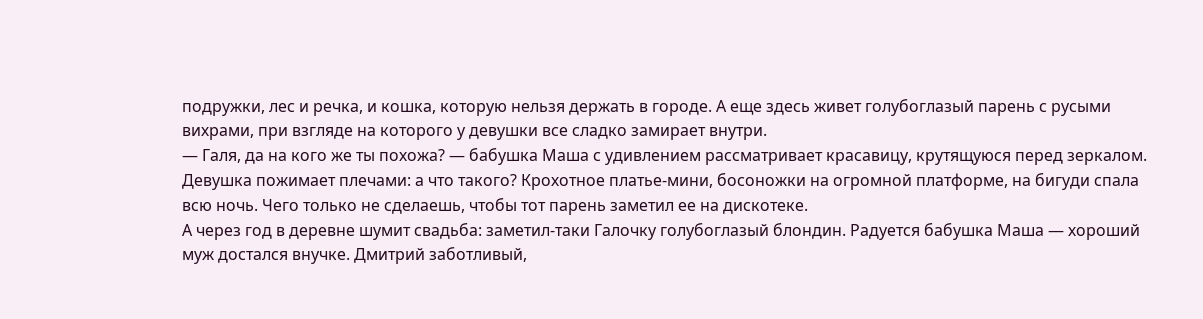подружки, лес и речка, и кошка, которую нельзя держать в городе. А еще здесь живет голубоглазый парень с русыми вихрами, при взгляде на которого у девушки все сладко замирает внутри.
— Галя, да на кого же ты похожа? — бабушка Маша с удивлением рассматривает красавицу, крутящуюся перед зеркалом.
Девушка пожимает плечами: а что такого? Крохотное платье-мини, босоножки на огромной платформе, на бигуди спала всю ночь. Чего только не сделаешь, чтобы тот парень заметил ее на дискотеке.
А через год в деревне шумит свадьба: заметил-таки Галочку голубоглазый блондин. Радуется бабушка Маша — хороший муж достался внучке. Дмитрий заботливый,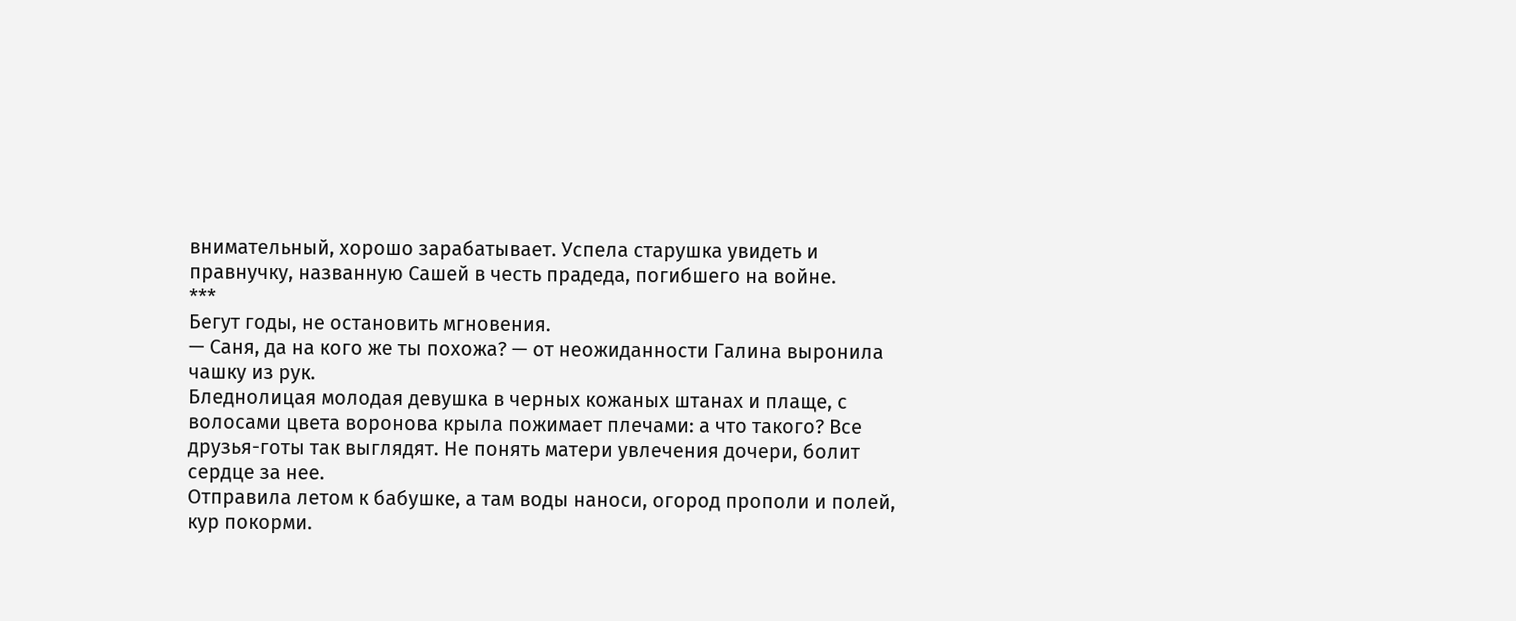внимательный, хорошо зарабатывает. Успела старушка увидеть и правнучку, названную Сашей в честь прадеда, погибшего на войне.
***
Бегут годы, не остановить мгновения.
— Саня, да на кого же ты похожа? — от неожиданности Галина выронила чашку из рук.
Бледнолицая молодая девушка в черных кожаных штанах и плаще, с волосами цвета воронова крыла пожимает плечами: а что такого? Все друзья-готы так выглядят. Не понять матери увлечения дочери, болит сердце за нее.
Отправила летом к бабушке, а там воды наноси, огород прополи и полей, кур покорми.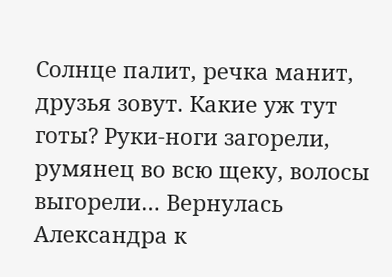Солнце палит, речка манит, друзья зовут. Какие уж тут готы? Руки-ноги загорели, румянец во всю щеку, волосы выгорели… Вернулась Александра к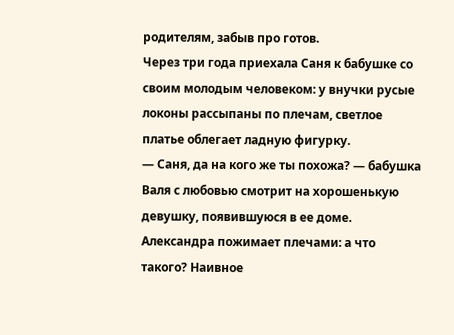родителям, забыв про готов.
Через три года приехала Саня к бабушке со своим молодым человеком: у внучки русые локоны рассыпаны по плечам, светлое платье облегает ладную фигурку.
— Саня, да на кого же ты похожа? — бабушка Валя с любовью смотрит на хорошенькую девушку, появившуюся в ее доме.
Александра пожимает плечами: а что такого? Наивное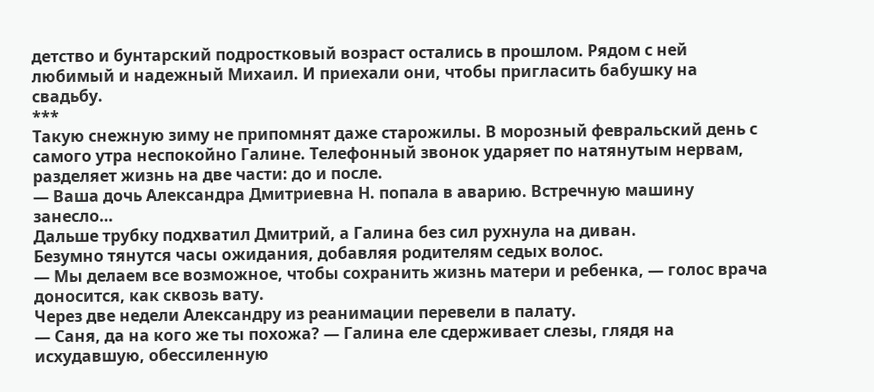детство и бунтарский подростковый возраст остались в прошлом. Рядом с ней любимый и надежный Михаил. И приехали они, чтобы пригласить бабушку на свадьбу.
***
Такую снежную зиму не припомнят даже старожилы. В морозный февральский день с самого утра неспокойно Галине. Телефонный звонок ударяет по натянутым нервам, разделяет жизнь на две части: до и после.
— Ваша дочь Александра Дмитриевна Н. попала в аварию. Встречную машину занесло…
Дальше трубку подхватил Дмитрий, а Галина без сил рухнула на диван.
Безумно тянутся часы ожидания, добавляя родителям седых волос.
— Мы делаем все возможное, чтобы сохранить жизнь матери и ребенка, — голос врача доносится, как сквозь вату.
Через две недели Александру из реанимации перевели в палату.
— Саня, да на кого же ты похожа? — Галина еле сдерживает слезы, глядя на исхудавшую, обессиленную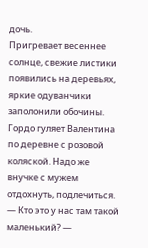дочь.
Пригревает весеннее солнце, свежие листики появились на деревьях, яркие одуванчики заполонили обочины. Гордо гуляет Валентина по деревне с розовой коляской. Надо же внучке с мужем отдохнуть, подлечиться.
— Кто это у нас там такой маленький? —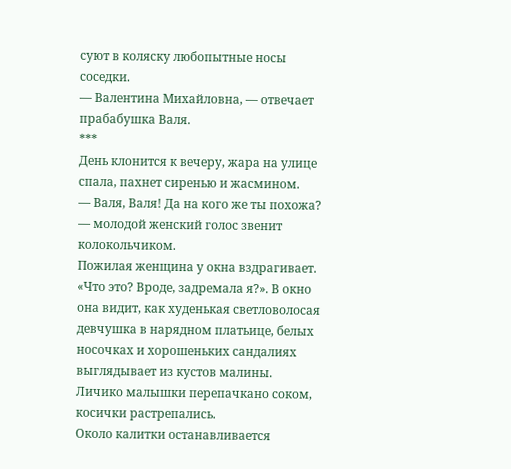суют в коляску любопытные носы соседки.
— Валентина Михайловна, — отвечает прабабушка Валя.
***
День клонится к вечеру, жара на улице спала, пахнет сиренью и жасмином.
— Валя, Валя! Да на кого же ты похожа? — молодой женский голос звенит колокольчиком.
Пожилая женщина у окна вздрагивает. «Что это? Вроде, задремала я?». В окно она видит, как худенькая светловолосая девчушка в нарядном платьице, белых носочках и хорошеньких сандалиях выглядывает из кустов малины. Личико малышки перепачкано соком, косички растрепались.
Около калитки останавливается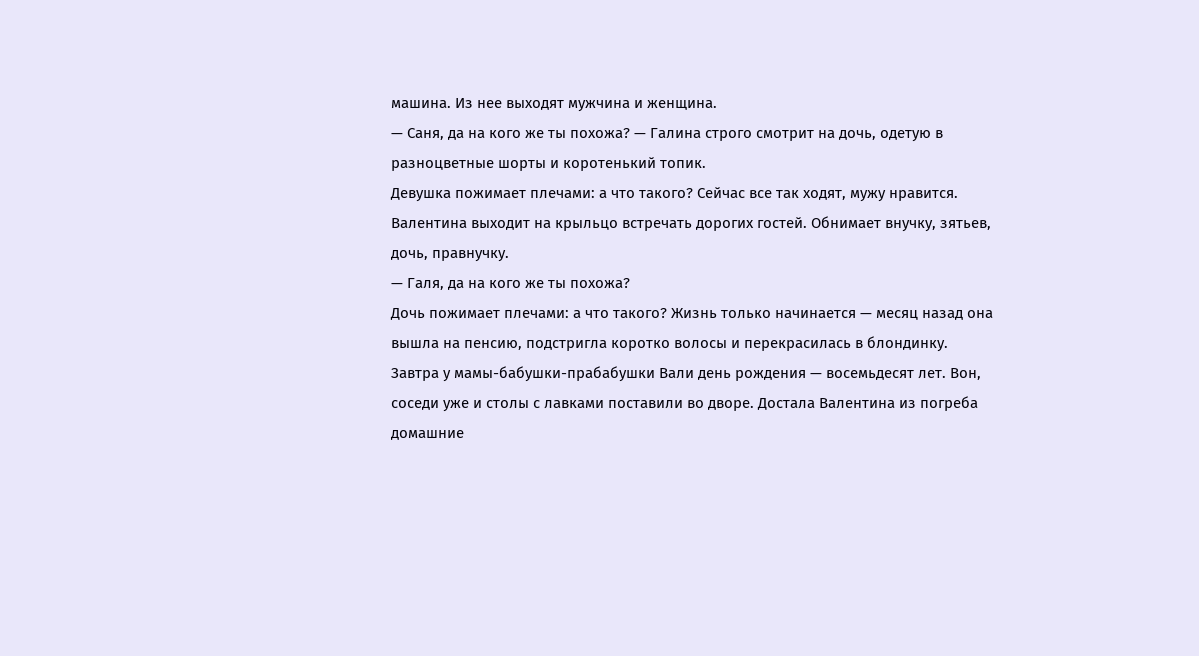машина. Из нее выходят мужчина и женщина.
— Саня, да на кого же ты похожа? — Галина строго смотрит на дочь, одетую в разноцветные шорты и коротенький топик.
Девушка пожимает плечами: а что такого? Сейчас все так ходят, мужу нравится.
Валентина выходит на крыльцо встречать дорогих гостей. Обнимает внучку, зятьев, дочь, правнучку.
— Галя, да на кого же ты похожа?
Дочь пожимает плечами: а что такого? Жизнь только начинается — месяц назад она вышла на пенсию, подстригла коротко волосы и перекрасилась в блондинку.
Завтра у мамы-бабушки-прабабушки Вали день рождения — восемьдесят лет. Вон, соседи уже и столы с лавками поставили во дворе. Достала Валентина из погреба домашние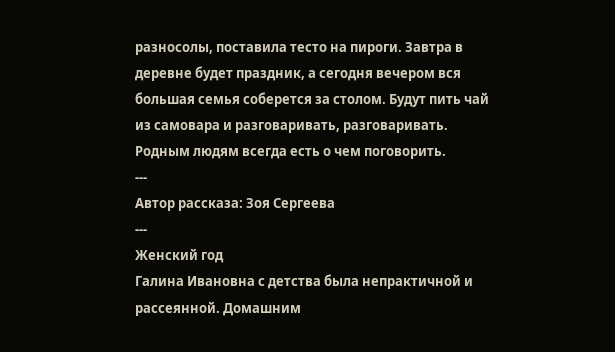разносолы, поставила тесто на пироги. Завтра в деревне будет праздник, а сегодня вечером вся большая семья соберется за столом. Будут пить чай из самовара и разговаривать, разговаривать. Родным людям всегда есть о чем поговорить.
---
Автор рассказа: Зоя Сергеева
---
Женский год
Галина Ивановна с детства была непрактичной и рассеянной. Домашним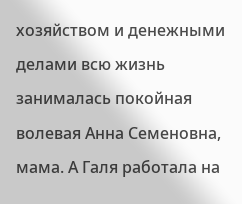хозяйством и денежными делами всю жизнь занималась покойная волевая Анна Семеновна, мама. А Галя работала на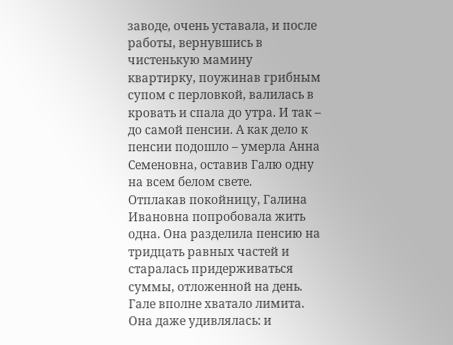заводе, очень уставала, и после работы, вернувшись в чистенькую мамину квартирку, поужинав грибным супом с перловкой, валилась в кровать и спала до утра. И так – до самой пенсии. А как дело к пенсии подошло – умерла Анна Семеновна, оставив Галю одну на всем белом свете.
Отплакав покойницу, Галина Ивановна попробовала жить одна. Она разделила пенсию на тридцать равных частей и старалась придерживаться суммы, отложенной на день. Гале вполне хватало лимита. Она даже удивлялась: и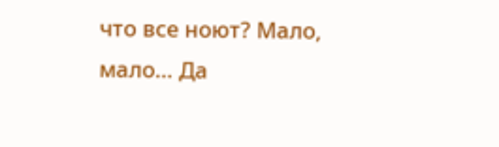что все ноют? Мало, мало… Да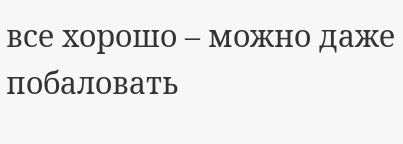все хорошо – можно даже побаловать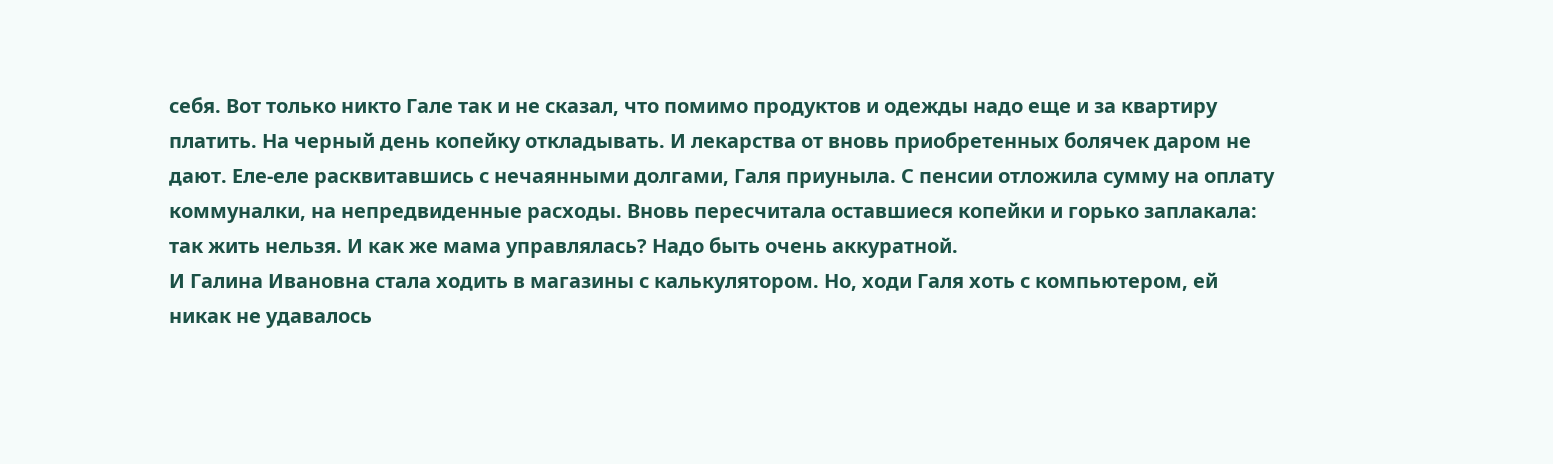себя. Вот только никто Гале так и не сказал, что помимо продуктов и одежды надо еще и за квартиру платить. На черный день копейку откладывать. И лекарства от вновь приобретенных болячек даром не дают. Еле-еле расквитавшись с нечаянными долгами, Галя приуныла. С пенсии отложила сумму на оплату коммуналки, на непредвиденные расходы. Вновь пересчитала оставшиеся копейки и горько заплакала: так жить нельзя. И как же мама управлялась? Надо быть очень аккуратной.
И Галина Ивановна стала ходить в магазины с калькулятором. Но, ходи Галя хоть с компьютером, ей никак не удавалось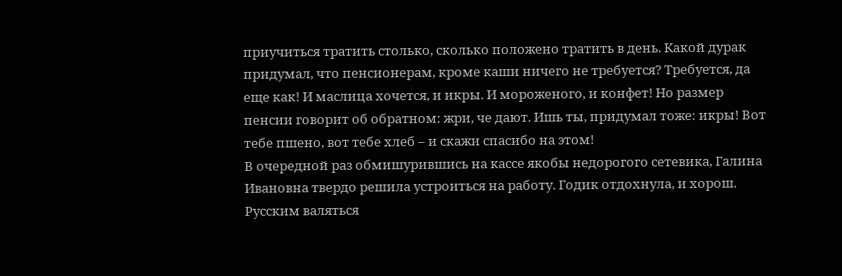приучиться тратить столько, сколько положено тратить в день. Какой дурак придумал, что пенсионерам, кроме каши ничего не требуется? Требуется, да еще как! И маслица хочется, и икры. И мороженого, и конфет! Но размер пенсии говорит об обратном: жри, че дают. Ишь ты, придумал тоже: икры! Вот тебе пшено, вот тебе хлеб – и скажи спасибо на этом!
В очередной раз обмишурившись на кассе якобы недорогого сетевика, Галина Ивановна твердо решила устроиться на работу. Годик отдохнула, и хорош. Русским валяться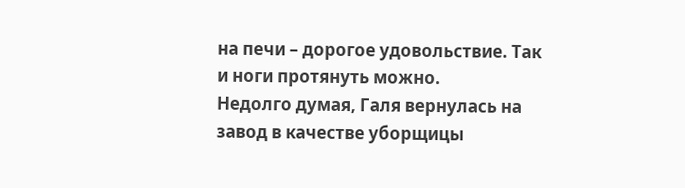на печи – дорогое удовольствие. Так и ноги протянуть можно.
Недолго думая, Галя вернулась на завод в качестве уборщицы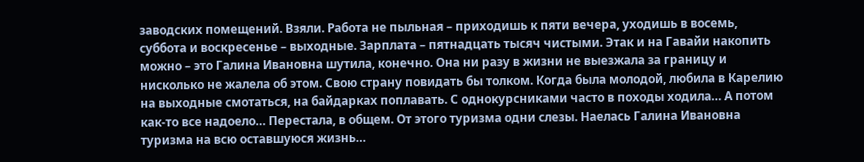заводских помещений. Взяли. Работа не пыльная – приходишь к пяти вечера, уходишь в восемь, суббота и воскресенье – выходные. Зарплата – пятнадцать тысяч чистыми. Этак и на Гавайи накопить можно – это Галина Ивановна шутила, конечно. Она ни разу в жизни не выезжала за границу и нисколько не жалела об этом. Свою страну повидать бы толком. Когда была молодой, любила в Карелию на выходные смотаться, на байдарках поплавать. С однокурсниками часто в походы ходила… А потом как-то все надоело… Перестала, в общем. От этого туризма одни слезы. Наелась Галина Ивановна туризма на всю оставшуюся жизнь…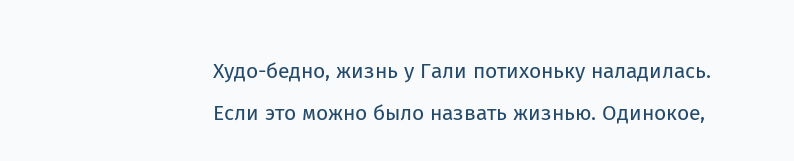Худо-бедно, жизнь у Гали потихоньку наладилась. Если это можно было назвать жизнью. Одинокое,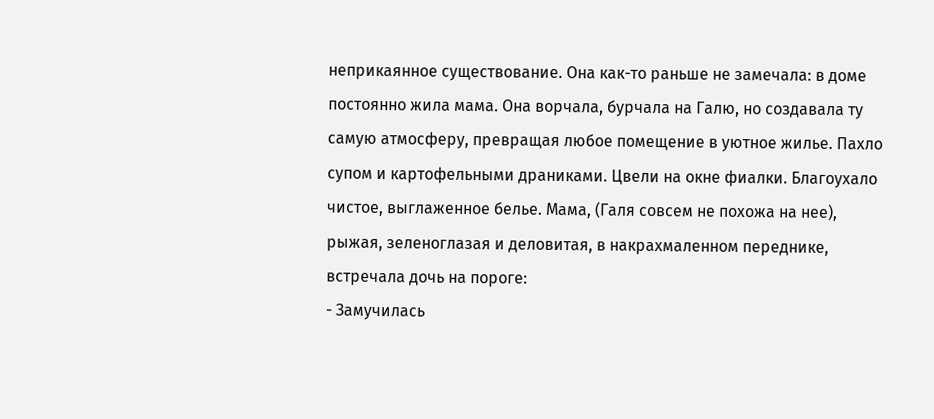неприкаянное существование. Она как-то раньше не замечала: в доме постоянно жила мама. Она ворчала, бурчала на Галю, но создавала ту самую атмосферу, превращая любое помещение в уютное жилье. Пахло супом и картофельными драниками. Цвели на окне фиалки. Благоухало чистое, выглаженное белье. Мама, (Галя совсем не похожа на нее), рыжая, зеленоглазая и деловитая, в накрахмаленном переднике, встречала дочь на пороге:
- Замучилась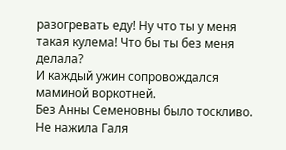разогревать еду! Ну что ты у меня такая кулема! Что бы ты без меня делала?
И каждый ужин сопровождался маминой воркотней.
Без Анны Семеновны было тоскливо. Не нажила Галя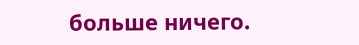больше ничего.